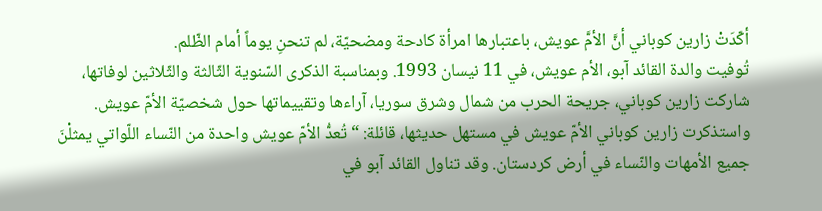أكّدَتْ زارين كوباني أنَّ الأمَّ عويش، باعتبارها امرأة كادحة ومضحيّة، لم تنحنِ يوماً أمام الظّلم.
تُوفيت والدة القائد آبو، الأم عويش، في 11 نيسان 1993. وبمناسبة الذكرى السّنوية الثّالثة والثّلاثين لوفاتها، شاركت زارين كوباني، جريحة الحرب من شمال وشرق سوريا، آراءها وتقييماتها حول شخصيّة الأمّ عويش.
واستذكرت زارين كوباني الأمّ عويش في مستهل حديثها، قائلة: “تُعدُّ الأمّ عويش واحدة من النّساء اللّواتي يمثلْنَ جميع الأمهات والنّساء في أرض كردستان. وقد تناول القائد آبو في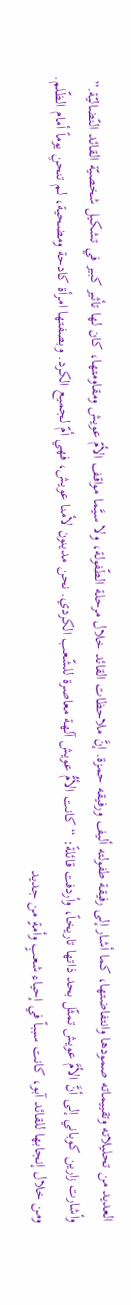العديد من تحليلاته وتقييماته صمودها وانتفاضتها، كما أشار إلى رفيقة طفولته أليف ورفيقه حمزة. إنَّ ملاحظات القائد خلال مرحلة الطّفولة، ولا سيَّما مواقف الأمّ عويش ومقاومتها، كان لها تأثير كبير في تشكيل شخصيّة القائد النّضاليّة.”
وأشارت زارين كوباني إلى أنَّ الأمَّ عويش تمثّل بحد ذاتها تاريخاً، وأردفت قائلةً: “كانت الأمُّ عويش آلهة معاصرة للشّعب الكردي. نحن مدينون لأمنا عويش، فهي أمّ لجميع الكرد. وبصفتها امرأة كادحة ومضحية، لم تنحنِ يوماً أمام الظّلم. ومن خلال إنجابها للقائد آبو، كانت سبباً في إحياء شعبٍ وأمةٍ من جديد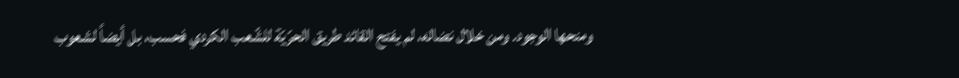ومنحها الوجود. ومن خلال نضاله، لم يفتح القائد طريق الحرّيّة للشّعب الكردي فحسب، بل أيضاً لشعوب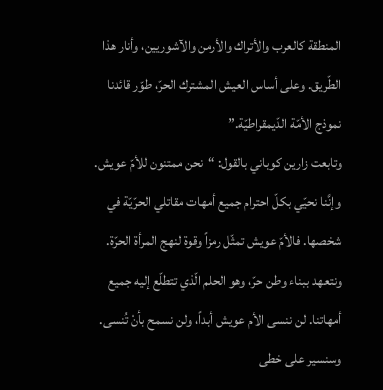المنطقة كالعرب والأتراك والأرمن والآشوريين، وأنار هذا الطّريق. وعلى أساس العيش المشترك الحرّ، طوّر قائدنا نموذج الأمّة الدّيمقراطيّة.”
وتابعت زارين كوباني بالقول: “نحن ممتنون للأمّ عويش. وإنَّنا نحيّي بكلّ احترام جميع أمهات مقاتلي الحرّيّة في شخصها. فالأمّ عويش تمثّل رمزاً وقوة لنهج المرأة الحرّة. ونتعهد ببناء وطن حرّ، وهو الحلم الّذي تتطلّع إليه جميع أمهاتنا. لن ننسى الأم عويش أبداً، ولن نسمح بأنْ تُنسى. وسنسير على خطى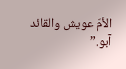الأمّ عويش والقائد آبو.”